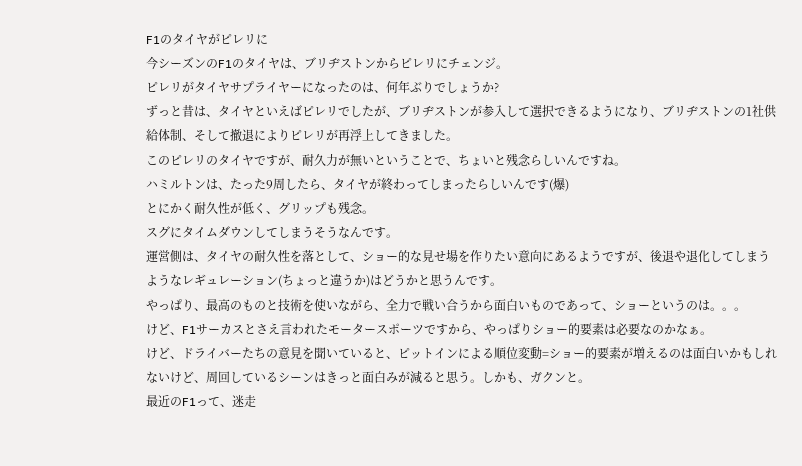F1のタイヤがピレリに
今シーズンのF1のタイヤは、ブリヂストンからピレリにチェンジ。
ピレリがタイヤサプライヤーになったのは、何年ぶりでしょうか?
ずっと昔は、タイヤといえばピレリでしたが、ブリヂストンが参入して選択できるようになり、ブリヂストンの1社供給体制、そして撤退によりピレリが再浮上してきました。
このピレリのタイヤですが、耐久力が無いということで、ちょいと残念らしいんですね。
ハミルトンは、たった9周したら、タイヤが終わってしまったらしいんです(爆)
とにかく耐久性が低く、グリップも残念。
スグにタイムダウンしてしまうそうなんです。
運営側は、タイヤの耐久性を落として、ショー的な見せ場を作りたい意向にあるようですが、後退や退化してしまうようなレギュレーション(ちょっと違うか)はどうかと思うんです。
やっぱり、最高のものと技術を使いながら、全力で戦い合うから面白いものであって、ショーというのは。。。
けど、F1サーカスとさえ言われたモータースポーツですから、やっぱりショー的要素は必要なのかなぁ。
けど、ドライバーたちの意見を聞いていると、ピットインによる順位変動=ショー的要素が増えるのは面白いかもしれないけど、周回しているシーンはきっと面白みが減ると思う。しかも、ガクンと。
最近のF1って、迷走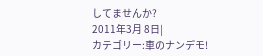してませんか?
2011年3月 8日|
カテゴリー:車のナンデモ!